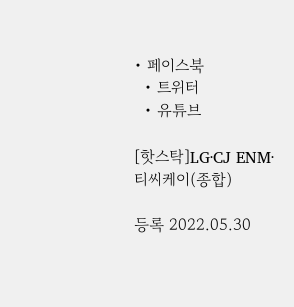• 페이스북
  • 트위터
  • 유튜브

[핫스탁]LG·CJ ENM·티씨케이(종합)

등록 2022.05.30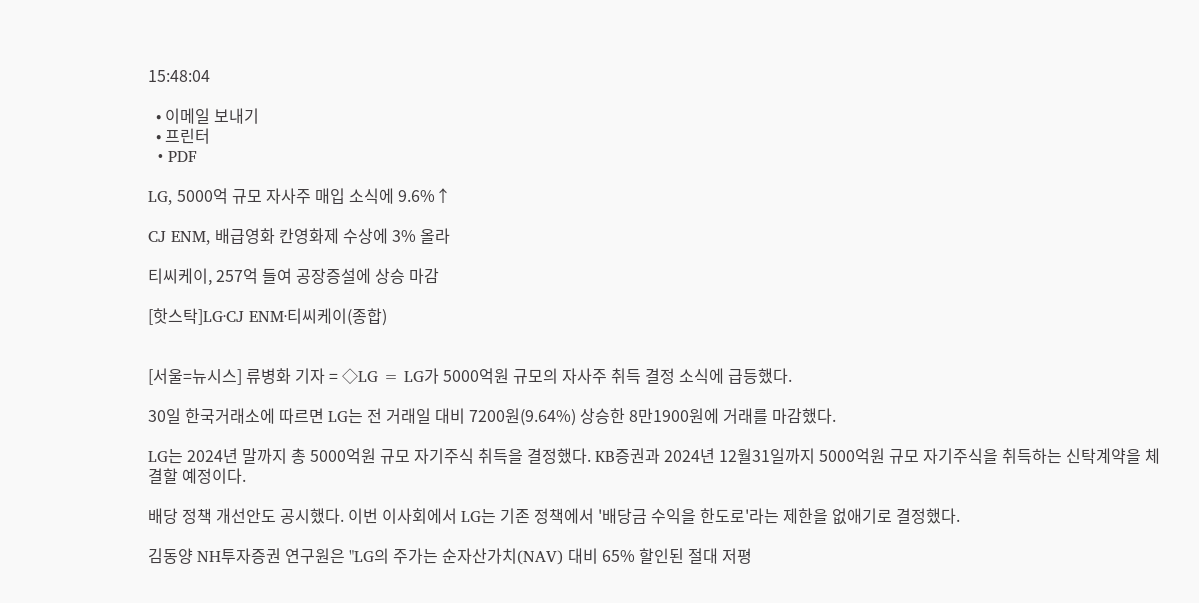15:48:04

  • 이메일 보내기
  • 프린터
  • PDF

LG, 5000억 규모 자사주 매입 소식에 9.6%↑

CJ ENM, 배급영화 칸영화제 수상에 3% 올라

티씨케이, 257억 들여 공장증설에 상승 마감

[핫스탁]LG·CJ ENM·티씨케이(종합)


[서울=뉴시스] 류병화 기자 = ◇LG = LG가 5000억원 규모의 자사주 취득 결정 소식에 급등했다.

30일 한국거래소에 따르면 LG는 전 거래일 대비 7200원(9.64%) 상승한 8만1900원에 거래를 마감했다.

LG는 2024년 말까지 총 5000억원 규모 자기주식 취득을 결정했다. KB증권과 2024년 12월31일까지 5000억원 규모 자기주식을 취득하는 신탁계약을 체결할 예정이다.

배당 정책 개선안도 공시했다. 이번 이사회에서 LG는 기존 정책에서 '배당금 수익을 한도로'라는 제한을 없애기로 결정했다.

김동양 NH투자증권 연구원은 "LG의 주가는 순자산가치(NAV) 대비 65% 할인된 절대 저평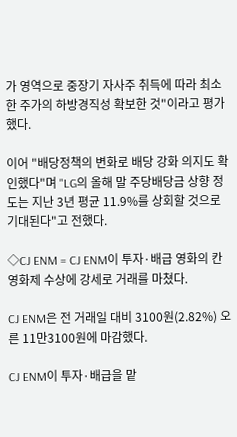가 영역으로 중장기 자사주 취득에 따라 최소한 주가의 하방경직성 확보한 것"이라고 평가했다.

이어 "배당정책의 변화로 배당 강화 의지도 확인했다"며 "LG의 올해 말 주당배당금 상향 정도는 지난 3년 평균 11.9%를 상회할 것으로 기대된다"고 전했다.

◇CJ ENM = CJ ENM이 투자·배급 영화의 칸 영화제 수상에 강세로 거래를 마쳤다.

CJ ENM은 전 거래일 대비 3100원(2.82%) 오른 11만3100원에 마감했다.

CJ ENM이 투자·배급을 맡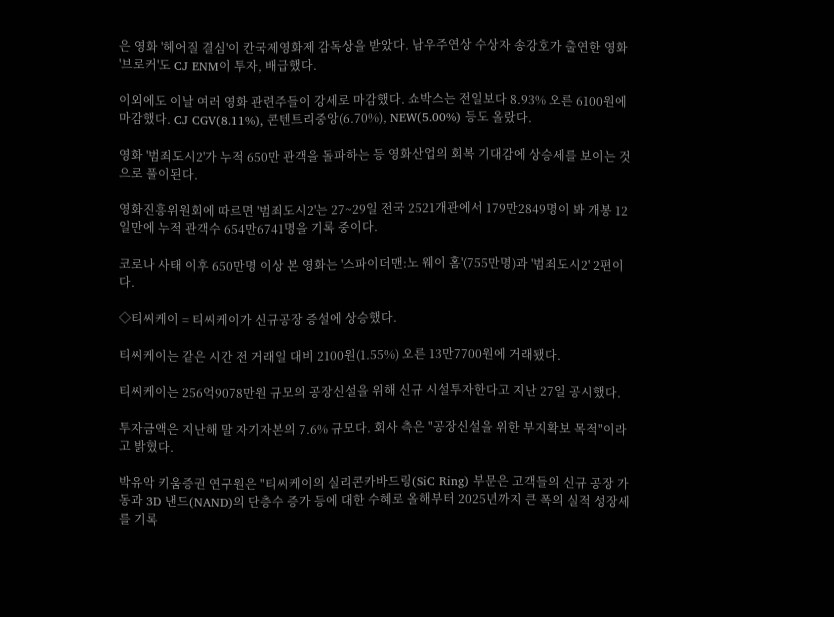은 영화 '헤어질 결심'이 칸국제영화제 감독상을 받았다. 남우주연상 수상자 송강호가 출연한 영화 '브로커'도 CJ ENM이 투자, 배급했다.

이외에도 이날 여러 영화 관련주들이 강세로 마감했다. 쇼박스는 전일보다 8.93% 오른 6100원에 마감했다. CJ CGV(8.11%), 콘텐트리중앙(6.70%), NEW(5.00%) 등도 올랐다.

영화 '범죄도시2'가 누적 650만 관객을 돌파하는 등 영화산업의 회복 기대감에 상승세를 보이는 것으로 풀이된다.

영화진흥위원회에 따르면 '범죄도시2'는 27~29일 전국 2521개관에서 179만2849명이 봐 개봉 12일만에 누적 관객수 654만6741명을 기록 중이다.

코로나 사태 이후 650만명 이상 본 영화는 '스파이더맨:노 웨이 홈'(755만명)과 '범죄도시2' 2편이다.

◇티씨케이 = 티씨케이가 신규공장 증설에 상승했다.

티씨케이는 같은 시간 전 거래일 대비 2100원(1.55%) 오른 13만7700원에 거래됐다.

티씨케이는 256억9078만원 규모의 공장신설을 위해 신규 시설투자한다고 지난 27일 공시했다.

투자금액은 지난해 말 자기자본의 7.6% 규모다. 회사 측은 "공장신설을 위한 부지확보 목적"이라고 밝혔다.

박유악 키움증권 연구원은 "티씨케이의 실리콘카바드링(SiC Ring) 부문은 고객들의 신규 공장 가동과 3D 낸드(NAND)의 단층수 증가 등에 대한 수혜로 올해부터 2025년까지 큰 폭의 실적 성장세를 기록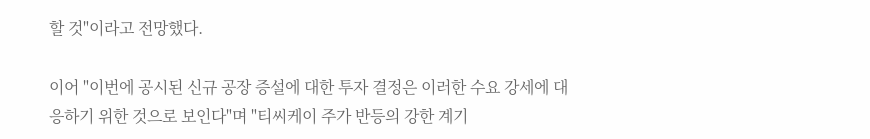할 것"이라고 전망했다.

이어 "이번에 공시된 신규 공장 증설에 대한 투자 결정은 이러한 수요 강세에 대응하기 위한 것으로 보인다"며 "티씨케이 주가 반등의 강한 계기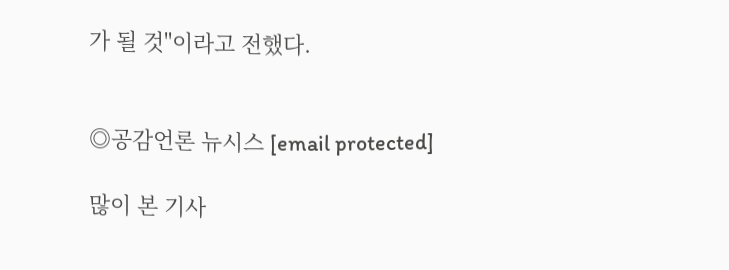가 될 것"이라고 전했다.


◎공감언론 뉴시스 [email protected]

많이 본 기사